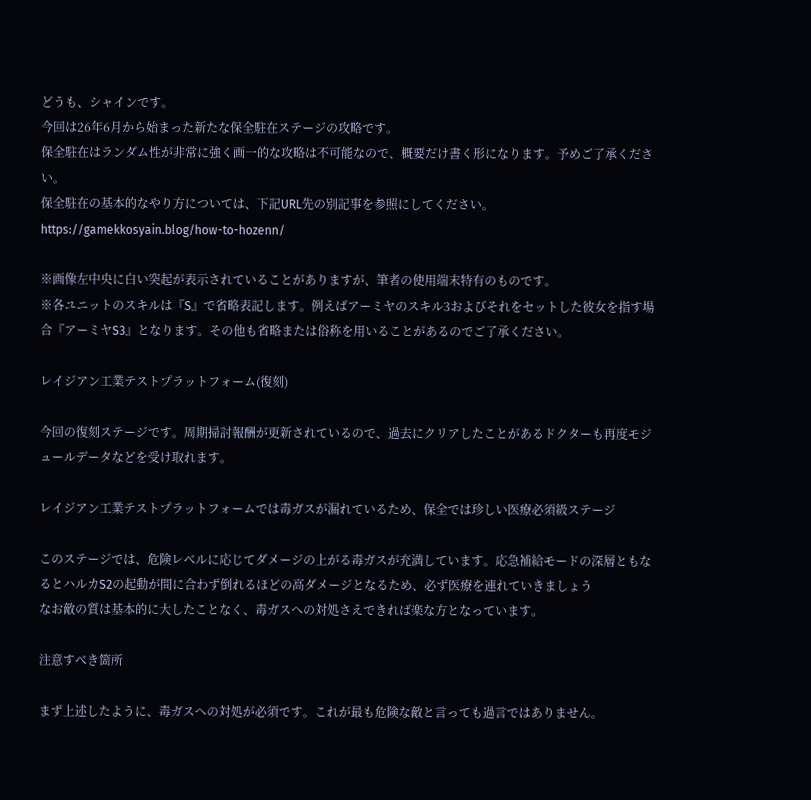どうも、シャインです。
今回は26年6月から始まった新たな保全駐在ステージの攻略です。
保全駐在はランダム性が非常に強く画一的な攻略は不可能なので、概要だけ書く形になります。予めご了承ください。
保全駐在の基本的なやり方については、下記URL先の別記事を参照にしてください。
https://gamekkosyain.blog/how-to-hozenn/

※画像左中央に白い突起が表示されていることがありますが、筆者の使用端末特有のものです。
※各ユニットのスキルは『S』で省略表記します。例えばアーミヤのスキル3およびそれをセットした彼女を指す場合『アーミヤS3』となります。その他も省略または俗称を用いることがあるのでご了承ください。

レイジアン工業テストプラットフォーム(復刻)

今回の復刻ステージです。周期掃討報酬が更新されているので、過去にクリアしたことがあるドクターも再度モジュールデータなどを受け取れます。

レイジアン工業テストプラットフォームでは毒ガスが漏れているため、保全では珍しい医療必須級ステージ

このステージでは、危険レベルに応じてダメージの上がる毒ガスが充満しています。応急補給モードの深層ともなるとハルカS2の起動が間に合わず倒れるほどの高ダメージとなるため、必ず医療を連れていきましょう
なお敵の質は基本的に大したことなく、毒ガスへの対処さえできれば楽な方となっています。

注意すべき箇所

まず上述したように、毒ガスへの対処が必須です。これが最も危険な敵と言っても過言ではありません。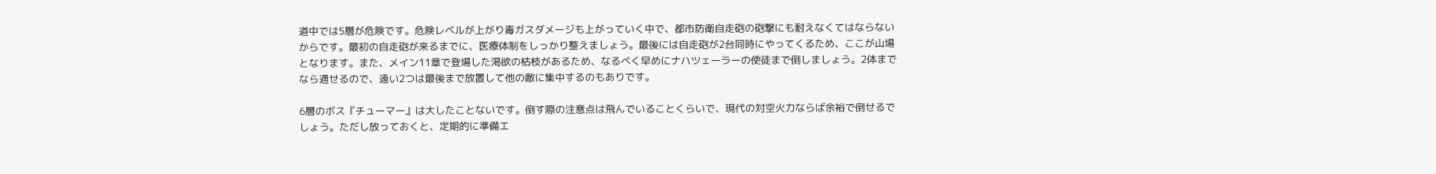道中では5層が危険です。危険レベルが上がり毒ガスダメージも上がっていく中で、都市防衛自走砲の砲撃にも耐えなくてはならないからです。最初の自走砲が来るまでに、医療体制をしっかり整えましょう。最後には自走砲が2台同時にやってくるため、ここが山場となります。また、メイン11章で登場した渇欲の枯枝があるため、なるべく早めにナハツェーラーの使徒まで倒しましょう。2体までなら通せるので、遠い2つは最後まで放置して他の敵に集中するのもありです。

6層のボス『チューマー』は大したことないです。倒す際の注意点は飛んでいることくらいで、現代の対空火力ならば余裕で倒せるでしょう。ただし放っておくと、定期的に準備エ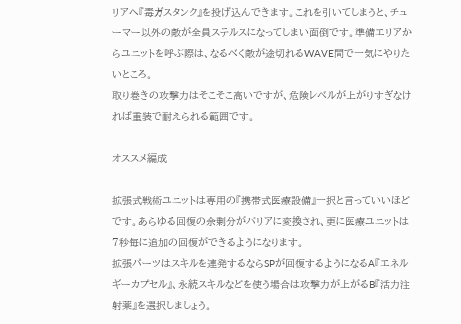リアへ『毒ガスタンク』を投げ込んできます。これを引いてしまうと、チューマー以外の敵が全員ステルスになってしまい面倒です。準備エリアからユニットを呼ぶ際は、なるべく敵が途切れるWAVE間で一気にやりたいところ。
取り巻きの攻撃力はそこそこ高いですが、危険レベルが上がりすぎなければ重装で耐えられる範囲です。

オススメ編成

拡張式戦術ユニットは専用の『携帯式医療設備』一択と言っていいほどです。あらゆる回復の余剰分がバリアに変換され、更に医療ユニットは7秒毎に追加の回復ができるようになります。
拡張パーツはスキルを連発するならSPが回復するようになるA『エネルギーカプセル』、永続スキルなどを使う場合は攻撃力が上がるB『活力注射薬』を選択しましょう。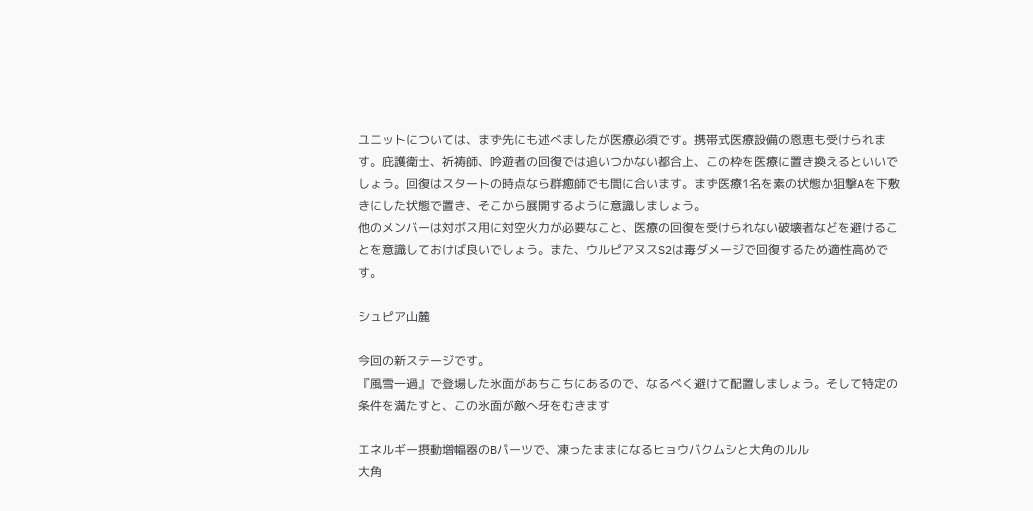ユニットについては、まず先にも述べましたが医療必須です。携帯式医療設備の恩恵も受けられます。庇護衛士、祈祷師、吟遊者の回復では追いつかない都合上、この枠を医療に置き換えるといいでしょう。回復はスタートの時点なら群癒師でも間に合います。まず医療1名を素の状態か狙撃Aを下敷きにした状態で置き、そこから展開するように意識しましょう。
他のメンバーは対ボス用に対空火力が必要なこと、医療の回復を受けられない破壊者などを避けることを意識しておけば良いでしょう。また、ウルピアヌスS2は毒ダメージで回復するため適性高めです。

シュピア山麓

今回の新ステージです。
『風雪一過』で登場した氷面があちこちにあるので、なるべく避けて配置しましょう。そして特定の条件を満たすと、この氷面が敵へ牙をむきます

エネルギー摂動増幅器のBパーツで、凍ったままになるヒョウバクムシと大角のルル
大角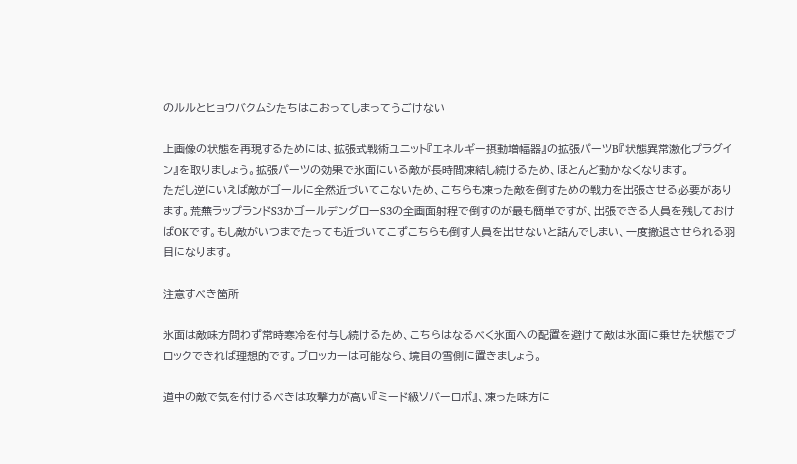のルルとヒョウバクムシたちはこおってしまってうごけない

上画像の状態を再現するためには、拡張式戦術ユニット『エネルギー摂動増幅器』の拡張パーツB『状態異常激化プラグイン』を取りましょう。拡張パーツの効果で氷面にいる敵が長時間凍結し続けるため、ほとんど動かなくなります。
ただし逆にいえば敵がゴールに全然近づいてこないため、こちらも凍った敵を倒すための戦力を出張させる必要があります。荒蕪ラップランドS3かゴールデングローS3の全画面射程で倒すのが最も簡単ですが、出張できる人員を残しておけばOKです。もし敵がいつまでたっても近づいてこずこちらも倒す人員を出せないと詰んでしまい、一度撤退させられる羽目になります。

注意すべき箇所

氷面は敵味方問わず常時寒冷を付与し続けるため、こちらはなるべく氷面への配置を避けて敵は氷面に乗せた状態でブロックできれば理想的です。ブロッカーは可能なら、境目の雪側に置きましょう。

道中の敵で気を付けるべきは攻撃力が高い『ミード級ソバーロボ』、凍った味方に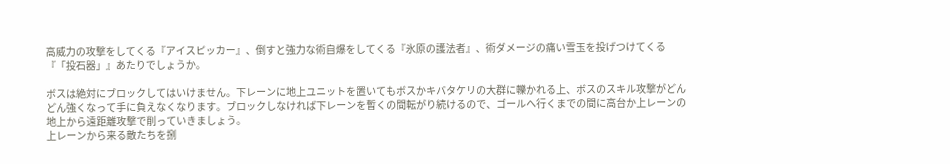高威力の攻撃をしてくる『アイスピッカー』、倒すと強力な術自爆をしてくる『氷原の護法者』、術ダメージの痛い雪玉を投げつけてくる『「投石器」』あたりでしょうか。

ボスは絶対にブロックしてはいけません。下レーンに地上ユニットを置いてもボスかキバタケリの大群に轢かれる上、ボスのスキル攻撃がどんどん強くなって手に負えなくなります。ブロックしなければ下レーンを暫くの間転がり続けるので、ゴールへ行くまでの間に高台か上レーンの地上から遠距離攻撃で削っていきましょう。
上レーンから来る敵たちを捌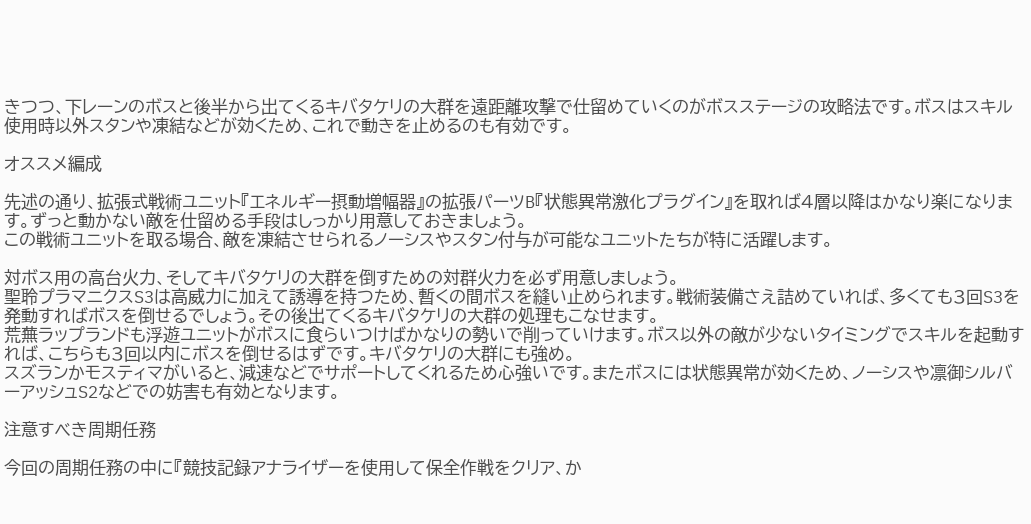きつつ、下レーンのボスと後半から出てくるキバタケリの大群を遠距離攻撃で仕留めていくのがボスステージの攻略法です。ボスはスキル使用時以外スタンや凍結などが効くため、これで動きを止めるのも有効です。

オススメ編成

先述の通り、拡張式戦術ユニット『エネルギー摂動増幅器』の拡張パーツB『状態異常激化プラグイン』を取れば4層以降はかなり楽になります。ずっと動かない敵を仕留める手段はしっかり用意しておきましょう。
この戦術ユニットを取る場合、敵を凍結させられるノーシスやスタン付与が可能なユニットたちが特に活躍します。

対ボス用の高台火力、そしてキバタケリの大群を倒すための対群火力を必ず用意しましょう。
聖聆プラマニクスS3は高威力に加えて誘導を持つため、暫くの間ボスを縫い止められます。戦術装備さえ詰めていれば、多くても3回S3を発動すればボスを倒せるでしょう。その後出てくるキバタケリの大群の処理もこなせます。
荒蕪ラップランドも浮遊ユニットがボスに食らいつけばかなりの勢いで削っていけます。ボス以外の敵が少ないタイミングでスキルを起動すれば、こちらも3回以内にボスを倒せるはずです。キバタケリの大群にも強め。
スズランかモスティマがいると、減速などでサポートしてくれるため心強いです。またボスには状態異常が効くため、ノーシスや凛御シルバーアッシュS2などでの妨害も有効となります。

注意すべき周期任務

今回の周期任務の中に『競技記録アナライザーを使用して保全作戦をクリア、か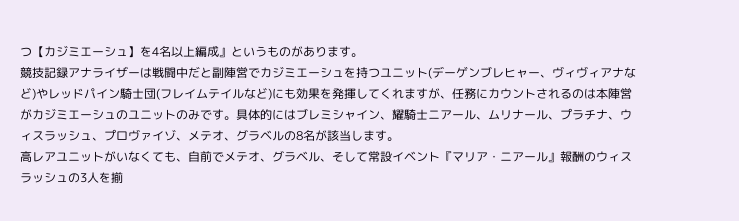つ【カジミエーシュ】を4名以上編成』というものがあります。
競技記録アナライザーは戦闘中だと副陣営でカジミエーシュを持つユニット(デーゲンブレヒャー、ヴィヴィアナなど)やレッドパイン騎士団(フレイムテイルなど)にも効果を発揮してくれますが、任務にカウントされるのは本陣営がカジミエーシュのユニットのみです。具体的にはブレミシャイン、耀騎士ニアール、ムリナール、プラチナ、ウィスラッシュ、プロヴァイゾ、メテオ、グラベルの8名が該当します。
高レアユニットがいなくても、自前でメテオ、グラベル、そして常設イベント『マリア・ニアール』報酬のウィスラッシュの3人を揃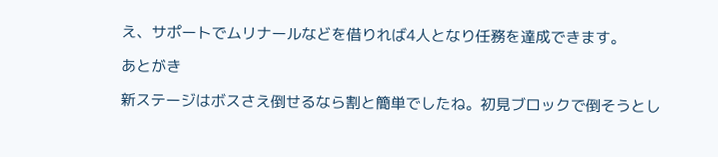え、サポートでムリナールなどを借りれば4人となり任務を達成できます。

あとがき

新ステージはボスさえ倒せるなら割と簡単でしたね。初見ブロックで倒そうとし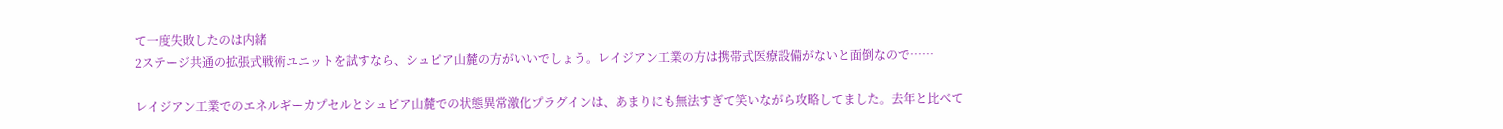て一度失敗したのは内緒
2ステージ共通の拡張式戦術ユニットを試すなら、シュピア山麓の方がいいでしょう。レイジアン工業の方は携帯式医療設備がないと面倒なので……

レイジアン工業でのエネルギーカプセルとシュピア山麓での状態異常激化プラグインは、あまりにも無法すぎて笑いながら攻略してました。去年と比べて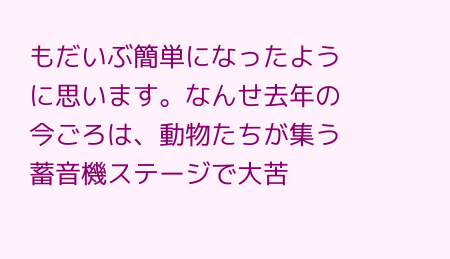もだいぶ簡単になったように思います。なんせ去年の今ごろは、動物たちが集う蓄音機ステージで大苦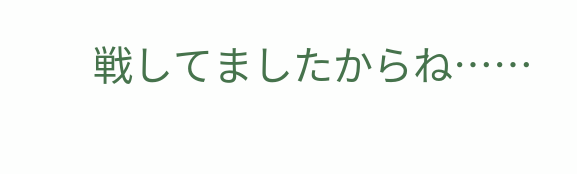戦してましたからね……